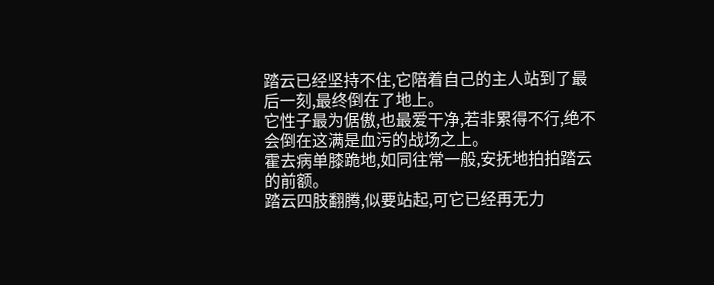踏云已经坚持不住,它陪着自己的主人站到了最后一刻,最终倒在了地上。
它性子最为倨傲,也最爱干净,若非累得不行,绝不会倒在这满是血污的战场之上。
霍去病单膝跪地,如同往常一般,安抚地拍拍踏云的前额。
踏云四肢翻腾,似要站起,可它已经再无力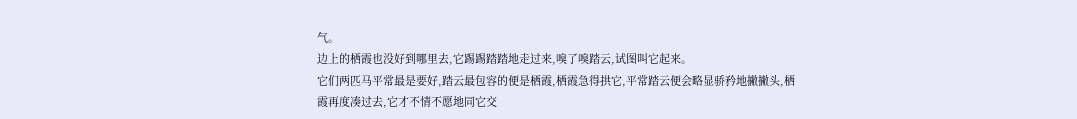气。
边上的栖霞也没好到哪里去,它踢踢踏踏地走过来,嗅了嗅踏云,试图叫它起来。
它们两匹马平常最是要好,踏云最包容的便是栖霞,栖霞急得拱它,平常踏云便会略显骄矜地撇撇头,栖霞再度凑过去,它才不情不愿地同它交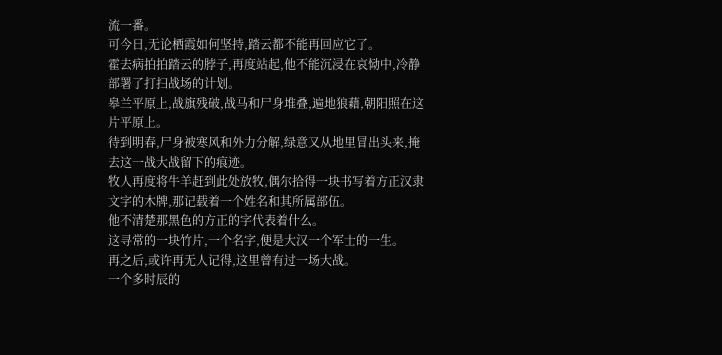流一番。
可今日,无论栖霞如何坚持,踏云都不能再回应它了。
霍去病拍拍踏云的脖子,再度站起,他不能沉浸在哀恸中,冷静部署了打扫战场的计划。
皋兰平原上,战旗残破,战马和尸身堆叠,遍地狼藉,朝阳照在这片平原上。
待到明春,尸身被寒风和外力分解,绿意又从地里冒出头来,掩去这一战大战留下的痕迹。
牧人再度将牛羊赶到此处放牧,偶尔拾得一块书写着方正汉隶文字的木牌,那记载着一个姓名和其所属部伍。
他不清楚那黑色的方正的字代表着什么。
这寻常的一块竹片,一个名字,便是大汉一个军士的一生。
再之后,或许再无人记得,这里曾有过一场大战。
一个多时辰的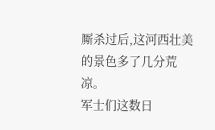厮杀过后,这河西壮美的景色多了几分荒凉。
军士们这数日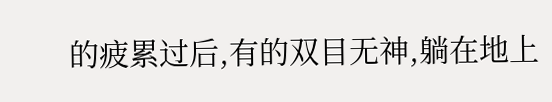的疲累过后,有的双目无神,躺在地上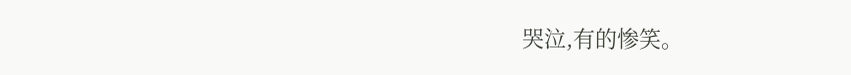哭泣,有的惨笑。